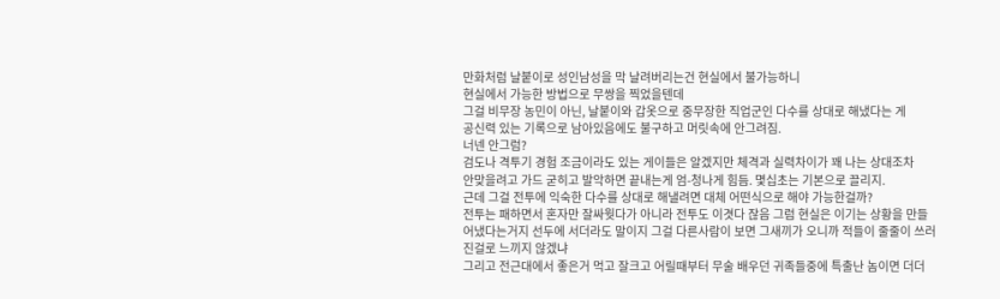만화처럼 날붙이로 성인남성을 막 날려버리는건 현실에서 불가능하니
현실에서 가능한 방법으로 무쌍을 찍었을텐데
그걸 비무장 농민이 아닌, 날붙이와 갑옷으로 중무장한 직업군인 다수를 상대로 해냈다는 게
공신력 있는 기록으로 남아있음에도 불구하고 머릿속에 안그려짐.
너넨 안그럼?
검도나 격투기 경험 조금이라도 있는 게이들은 알겠지만 체격과 실력차이가 꽤 나는 상대조차
안맞을려고 가드 굳히고 발악하면 끝내는게 엄-청나게 힘듬. 몇십초는 기본으로 끌리지.
근데 그걸 전투에 익숙한 다수를 상대로 해낼려면 대체 어떤식으로 해야 가능한걸까?
전투는 패하면서 혼자만 잘싸웟다가 아니라 전투도 이겻다 잖음 그럼 현실은 이기는 상황을 만들어냈다는거지 선두에 서더라도 말이지 그걸 다른사람이 보면 그새끼가 오니까 적들이 줄줄이 쓰러진걸로 느끼지 않겠냐
그리고 전근대에서 좋은거 먹고 잘크고 어릴때부터 무술 배우던 귀족들중에 특출난 놈이면 더더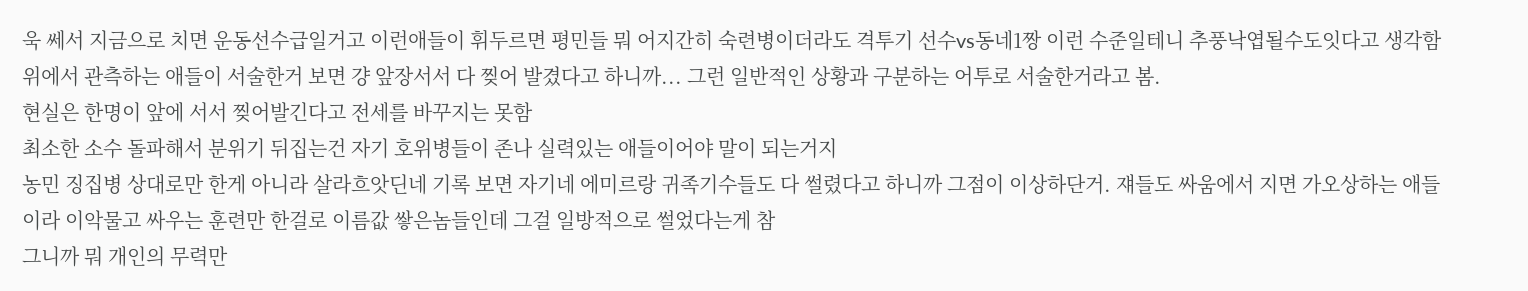욱 쎄서 지금으로 치면 운동선수급일거고 이런애들이 휘두르면 평민들 뭐 어지간히 숙련병이더라도 격투기 선수vs동네1짱 이런 수준일테니 추풍낙엽될수도잇다고 생각함
위에서 관측하는 애들이 서술한거 보면 걍 앞장서서 다 찢어 발겼다고 하니까... 그런 일반적인 상황과 구분하는 어투로 서술한거라고 봄.
현실은 한명이 앞에 서서 찢어발긴다고 전세를 바꾸지는 못함
최소한 소수 돌파해서 분위기 뒤집는건 자기 호위병들이 존나 실력있는 애들이어야 말이 되는거지
농민 징집병 상대로만 한게 아니라 살라흐앗딘네 기록 보면 자기네 에미르랑 귀족기수들도 다 썰렸다고 하니까 그점이 이상하단거. 쟤들도 싸움에서 지면 가오상하는 애들이라 이악물고 싸우는 훈련만 한걸로 이름값 쌓은놈들인데 그걸 일방적으로 썰었다는게 참
그니까 뭐 개인의 무력만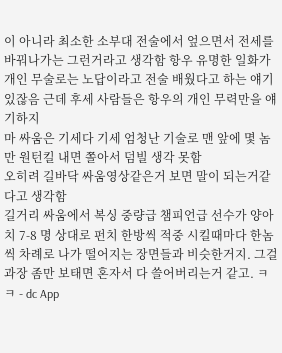이 아니라 최소한 소부대 전술에서 엎으면서 전세를 바꿔나가는 그런거라고 생각함 항우 유명한 일화가 개인 무술로는 노답이라고 전술 배웠다고 하는 얘기 있잖음 근데 후세 사람들은 항우의 개인 무력만을 얘기하지
마 싸움은 기세다 기세 엄청난 기술로 맨 앞에 몇 놈만 원턴킬 내면 쫄아서 덤빌 생각 못함
오히려 길바닥 싸움영상같은거 보면 말이 되는거같다고 생각함
길거리 싸움에서 복싱 중량급 챔피언급 선수가 양아치 7-8 명 상대로 펀치 한방씩 적중 시킬때마다 한놈씩 차례로 나가 떨어지는 장면들과 비슷한거지. 그걸 과장 좀만 보태면 혼자서 다 쓸어버리는거 같고. ㅋㅋ - dc App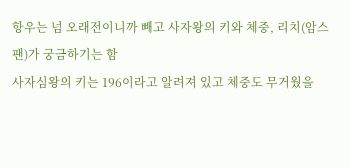항우는 넘 오래전이니까 빼고 사자왕의 키와 체중, 리치(암스팬)가 궁금하기는 함
사자심왕의 키는 196이라고 알려져 있고 체중도 무거웠을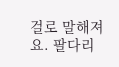걸로 말해져요. 팔다리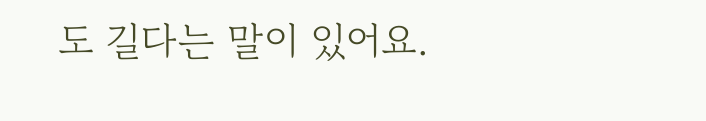도 길다는 말이 있어요.